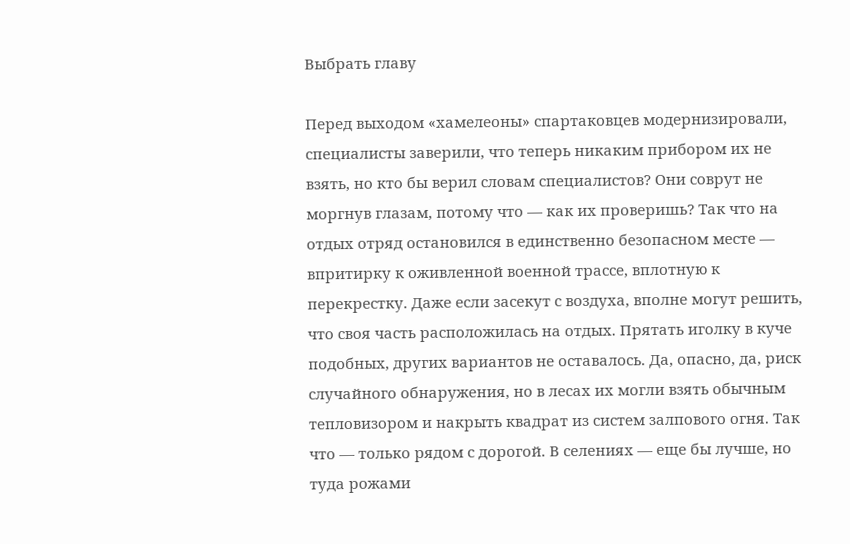Выбрать главу

Перед выходом «хамелеоны» спартаковцев модернизировали, специалисты заверили, что теперь никаким прибором их не взять, но кто бы верил словам специалистов? Они соврут не моргнув глазам, потому что — как их проверишь? Так что на отдых отряд остановился в единственно безопасном месте — впритирку к оживленной военной трассе, вплотную к перекрестку. Даже если засекут с воздуха, вполне могут решить, что своя часть расположилась на отдых. Прятать иголку в куче подобных, других вариантов не оставалось. Да, опасно, да, риск случайного обнаружения, но в лесах их могли взять обычным тепловизором и накрыть квадрат из систем залпового огня. Так что — только рядом с дорогой. В селениях — еще бы лучше, но туда рожами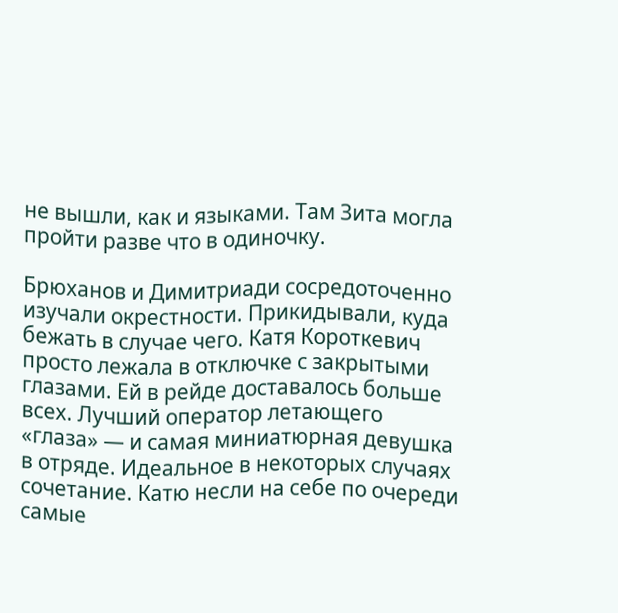не вышли, как и языками. Там Зита могла пройти разве что в одиночку.

Брюханов и Димитриади сосредоточенно изучали окрестности. Прикидывали, куда бежать в случае чего. Катя Короткевич просто лежала в отключке с закрытыми глазами. Ей в рейде доставалось больше всех. Лучший оператор летающего «глаза» — и самая миниатюрная девушка в отряде. Идеальное в некоторых случаях сочетание. Катю несли на себе по очереди самые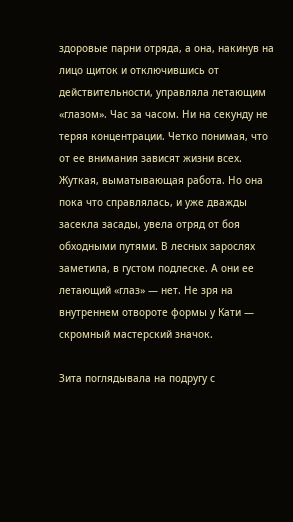здоровые парни отряда, а она, накинув на лицо щиток и отключившись от действительности, управляла летающим «глазом». Час за часом. Ни на секунду не теряя концентрации. Четко понимая, что от ее внимания зависят жизни всех. Жуткая, выматывающая работа. Но она пока что справлялась, и уже дважды засекла засады, увела отряд от боя обходными путями. В лесных зарослях заметила, в густом подлеске. А они ее летающий «глаз» — нет. Не зря на внутреннем отвороте формы у Кати — скромный мастерский значок.

Зита поглядывала на подругу с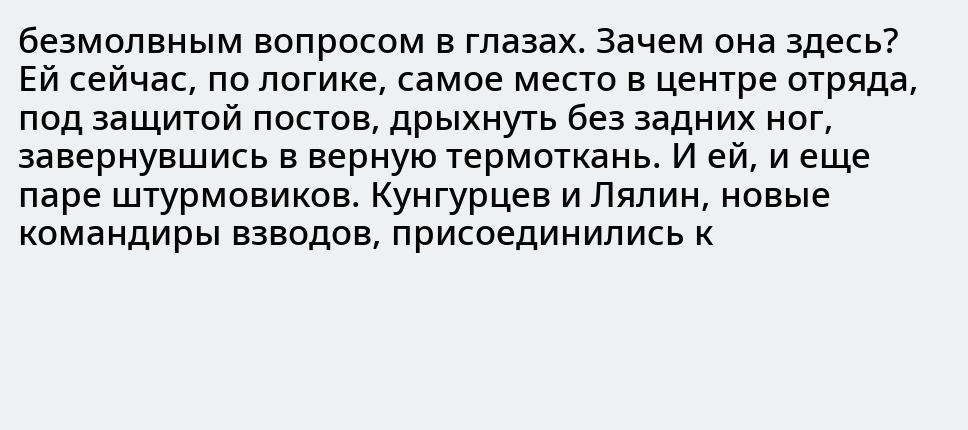безмолвным вопросом в глазах. Зачем она здесь? Ей сейчас, по логике, самое место в центре отряда, под защитой постов, дрыхнуть без задних ног, завернувшись в верную термоткань. И ей, и еще паре штурмовиков. Кунгурцев и Лялин, новые командиры взводов, присоединились к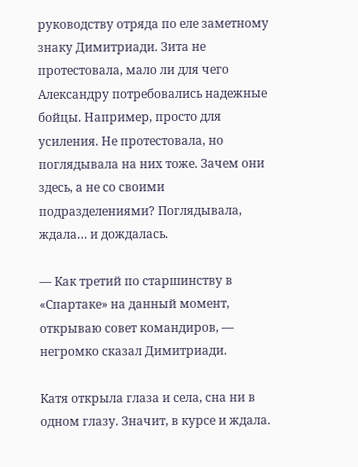руководству отряда по еле заметному знаку Димитриади. Зита не протестовала, мало ли для чего Александру потребовались надежные бойцы. Например, просто для усиления. Не протестовала, но поглядывала на них тоже. Зачем они здесь, а не со своими подразделениями? Поглядывала, ждала… и дождалась.

— Как третий по старшинству в «Спартаке» на данный момент, открываю совет командиров, — негромко сказал Димитриади.

Катя открыла глаза и села, сна ни в одном глазу. Значит, в курсе и ждала.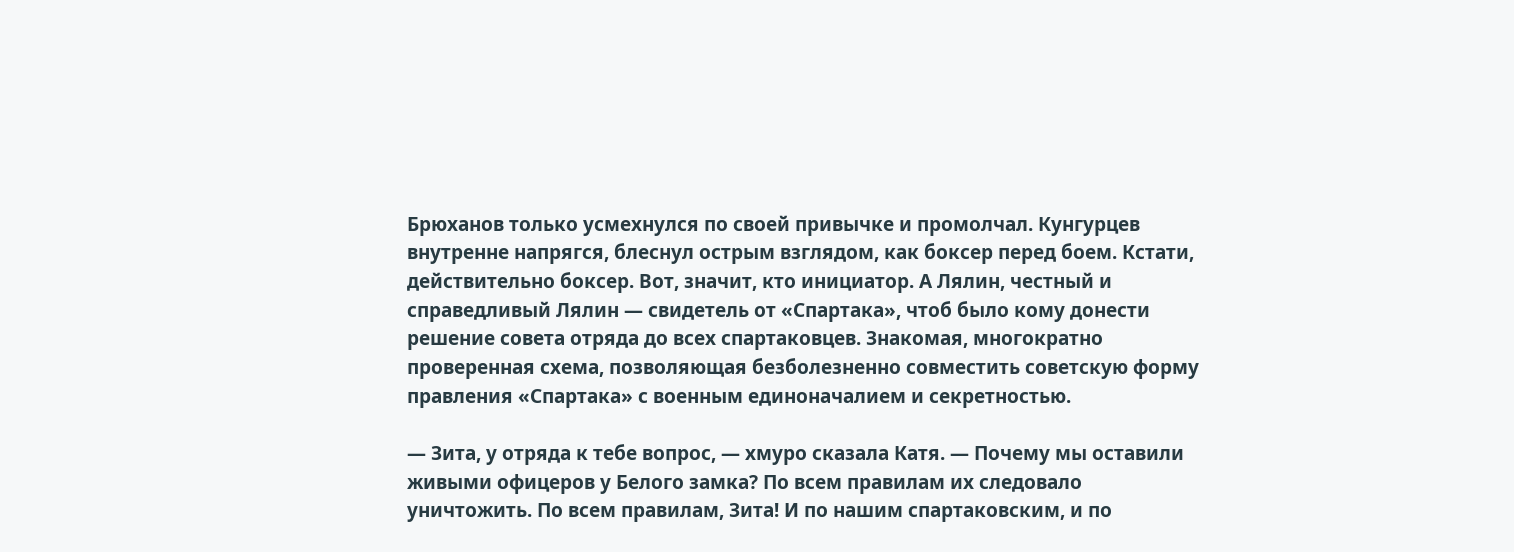Брюханов только усмехнулся по своей привычке и промолчал. Кунгурцев внутренне напрягся, блеснул острым взглядом, как боксер перед боем. Кстати, действительно боксер. Вот, значит, кто инициатор. А Лялин, честный и справедливый Лялин — свидетель от «Спартака», чтоб было кому донести решение совета отряда до всех спартаковцев. Знакомая, многократно проверенная схема, позволяющая безболезненно совместить советскую форму правления «Спартака» с военным единоначалием и секретностью.

— Зита, у отряда к тебе вопрос, — хмуро сказала Катя. — Почему мы оставили живыми офицеров у Белого замка? По всем правилам их следовало уничтожить. По всем правилам, Зита! И по нашим спартаковским, и по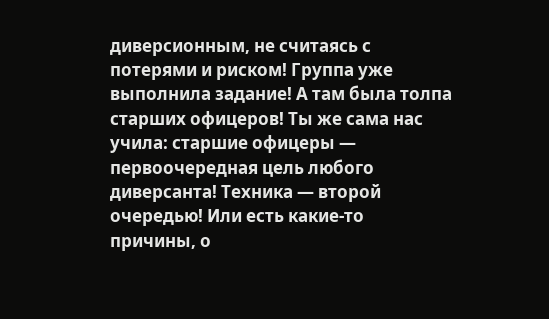диверсионным, не считаясь с потерями и риском! Группа уже выполнила задание! А там была толпа старших офицеров! Ты же сама нас учила: старшие офицеры — первоочередная цель любого диверсанта! Техника — второй очередью! Или есть какие-то причины, о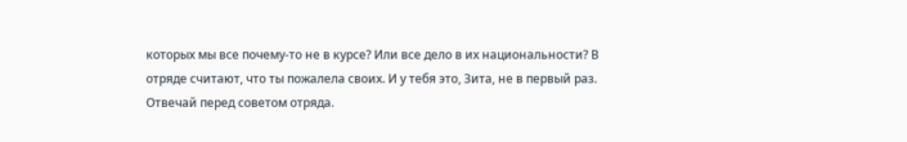которых мы все почему-то не в курсе? Или все дело в их национальности? В отряде считают, что ты пожалела своих. И у тебя это, Зита, не в первый раз. Отвечай перед советом отряда.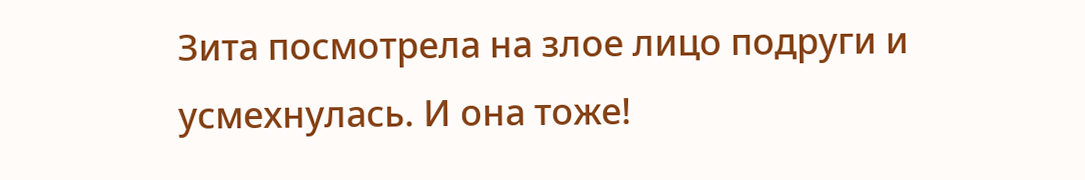Зита посмотрела на злое лицо подруги и усмехнулась. И она тоже!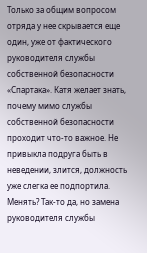Только за общим вопросом отряда у нее скрывается еще один, уже от фактического руководителя службы собственной безопасности «Спартака». Катя желает знать, почему мимо службы собственной безопасности проходит что-то важное. Не привыкла подруга быть в неведении, злится, должность уже слегка ее подпортила. Менять? Так-то да, но замена руководителя службы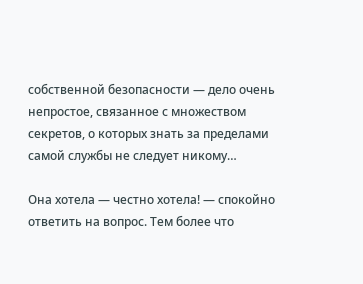собственной безопасности — дело очень непростое, связанное с множеством секретов, о которых знать за пределами самой службы не следует никому…

Она хотела — честно хотела! — спокойно ответить на вопрос. Тем более что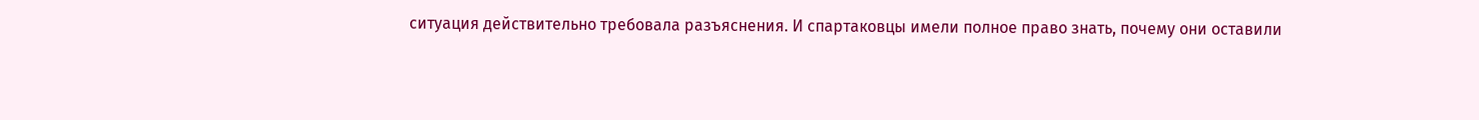ситуация действительно требовала разъяснения. И спартаковцы имели полное право знать, почему они оставили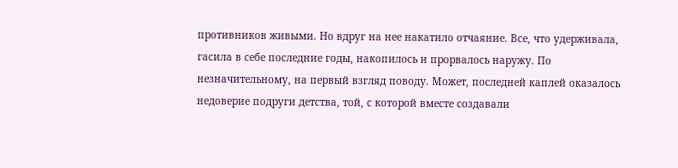противников живыми. Но вдруг на нее накатило отчаяние. Все, что удерживала, гасила в себе последние годы, накопилось и прорвалось наружу. По незначительному, на первый взгляд поводу. Может, последней каплей оказалось недоверие подруги детства, той, с которой вместе создавали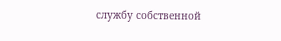службу собственной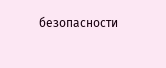безопасности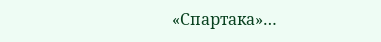«Спартака»…